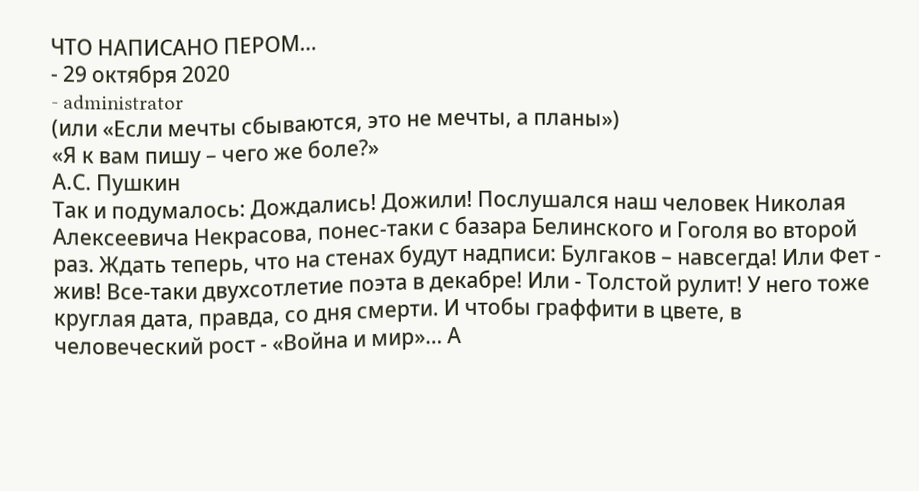ЧТО НАПИСАНО ПЕРОМ…
- 29 октября 2020
- administrator
(или «Если мечты сбываются, это не мечты, а планы»)
«Я к вам пишу – чего же боле?»
А.С. Пушкин
Так и подумалось: Дождались! Дожили! Послушался наш человек Николая Алексеевича Некрасова, понес-таки с базара Белинского и Гоголя во второй раз. Ждать теперь, что на стенах будут надписи: Булгаков – навсегда! Или Фет - жив! Все-таки двухсотлетие поэта в декабре! Или - Толстой рулит! У него тоже круглая дата, правда, со дня смерти. И чтобы граффити в цвете, в человеческий рост - «Война и мир»… А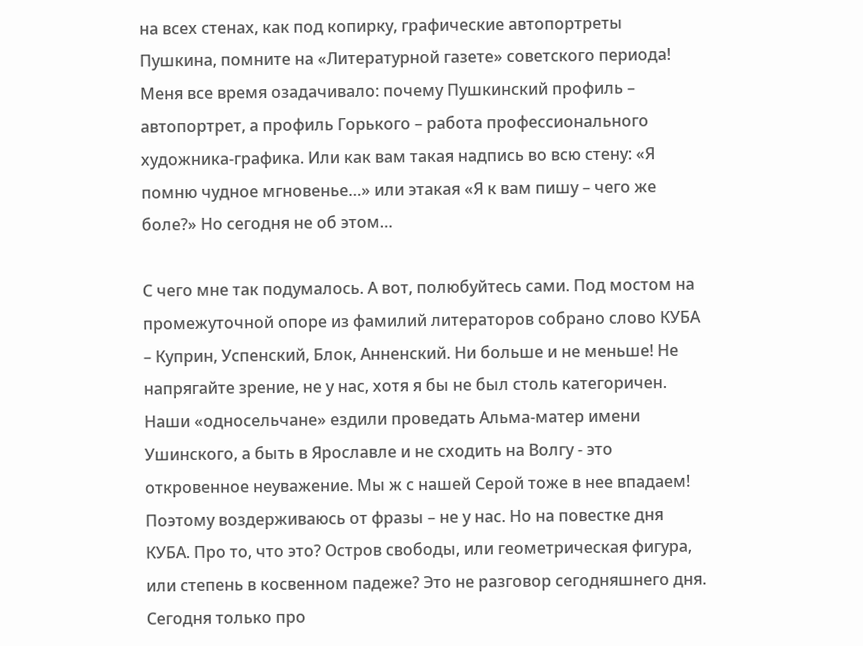на всех стенах, как под копирку, графические автопортреты Пушкина, помните на «Литературной газете» советского периода! Меня все время озадачивало: почему Пушкинский профиль – автопортрет, а профиль Горького – работа профессионального художника-графика. Или как вам такая надпись во всю стену: «Я помню чудное мгновенье…» или этакая «Я к вам пишу – чего же боле?» Но сегодня не об этом…

С чего мне так подумалось. А вот, полюбуйтесь сами. Под мостом на промежуточной опоре из фамилий литераторов собрано слово КУБА – Куприн, Успенский, Блок, Анненский. Ни больше и не меньше! Не напрягайте зрение, не у нас, хотя я бы не был столь категоричен. Наши «односельчане» ездили проведать Альма-матер имени Ушинского, а быть в Ярославле и не сходить на Волгу - это откровенное неуважение. Мы ж с нашей Серой тоже в нее впадаем! Поэтому воздерживаюсь от фразы – не у нас. Но на повестке дня КУБА. Про то, что это? Остров свободы, или геометрическая фигура, или степень в косвенном падеже? Это не разговор сегодняшнего дня. Сегодня только про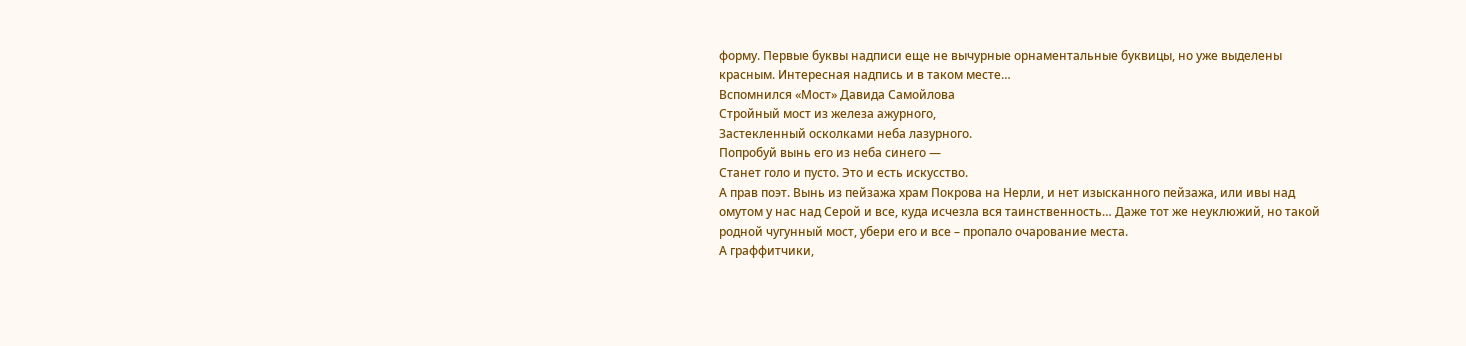форму. Первые буквы надписи еще не вычурные орнаментальные буквицы, но уже выделены красным. Интересная надпись и в таком месте…
Вспомнился «Мост» Давида Самойлова
Стройный мост из железа ажурного,
Застекленный осколками неба лазурного.
Попробуй вынь его из неба синего —
Станет голо и пусто. Это и есть искусство.
А прав поэт. Вынь из пейзажа храм Покрова на Нерли, и нет изысканного пейзажа, или ивы над омутом у нас над Серой и все, куда исчезла вся таинственность… Даже тот же неуклюжий, но такой родной чугунный мост, убери его и все – пропало очарование места.
А граффитчики,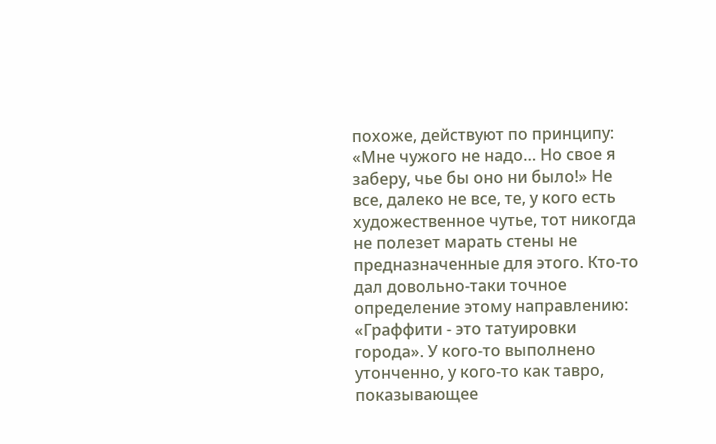похоже, действуют по принципу: «Мне чужого не надо… Но свое я заберу, чье бы оно ни было!» Не все, далеко не все, те, у кого есть художественное чутье, тот никогда не полезет марать стены не предназначенные для этого. Кто-то дал довольно-таки точное определение этому направлению: «Граффити - это татуировки города». У кого-то выполнено утонченно, у кого-то как тавро, показывающее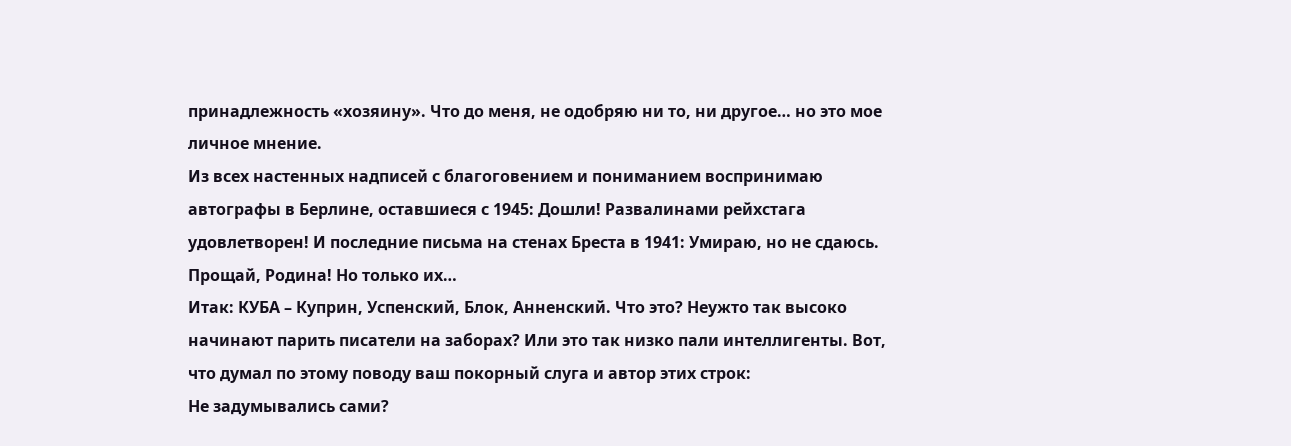принадлежность «хозяину». Что до меня, не одобряю ни то, ни другое… но это мое личное мнение.
Из всех настенных надписей с благоговением и пониманием воспринимаю автографы в Берлине, оставшиеся с 1945: Дошли! Развалинами рейхстага удовлетворен! И последние письма на стенах Бреста в 1941: Умираю, но не сдаюсь. Прощай, Родина! Но только их…
Итак: КУБА – Куприн, Успенский, Блок, Анненский. Что это? Неужто так высоко начинают парить писатели на заборах? Или это так низко пали интеллигенты. Вот, что думал по этому поводу ваш покорный слуга и автор этих строк:
Не задумывались сами?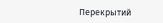Перекрытий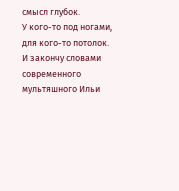смысл глубок.
У кого-то под ногами, для кого-то потолок.
И закончу словами современного мультяшного Ильи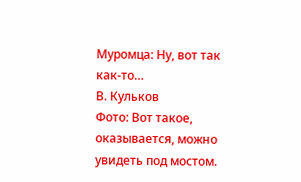Муромца: Ну, вот так как-то…
В. Кульков
Фото: Вот такое, оказывается, можно увидеть под мостом.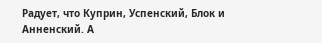Радует, что Куприн, Успенский, Блок и Анненский. А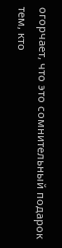огорчает, что это сомнительный подарок тем, кто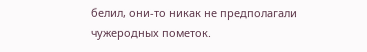белил, они-то никак не предполагали чужеродных пометок.